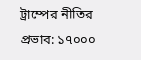ট্রাম্পের নীতির প্রভাব: ১৭০০০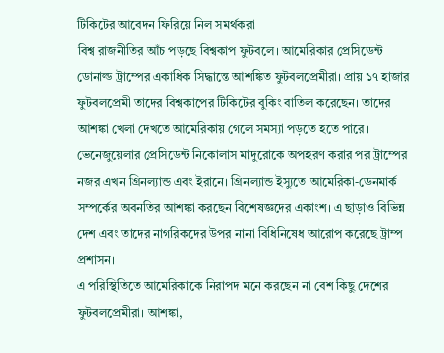টিকিটের আবেদন ফিরিয়ে নিল সমর্থকরা
বিশ্ব রাজনীতির আঁচ পড়ছে বিশ্বকাপ ফুটবলে। আমেরিকার প্রেসিডেন্ট ডোনাল্ড ট্রাম্পের একাধিক সিদ্ধান্তে আশঙ্কিত ফুটবলপ্রেমীরা। প্রায় ১৭ হাজার ফুটবলপ্রেমী তাদের বিশ্বকাপের টিকিটের বুকিং বাতিল করেছেন। তাদের আশঙ্কা খেলা দেখতে আমেরিকায় গেলে সমস্যা পড়তে হতে পারে।
ভেনেজুয়েলার প্রেসিডেন্ট নিকোলাস মাদুরোকে অপহরণ করার পর ট্রাম্পের নজর এখন গ্রিনল্যান্ড এবং ইরানে। গ্রিনল্যান্ড ইস্যুতে আমেরিকা-ডেনমার্ক সম্পর্কের অবনতির আশঙ্কা করছেন বিশেষজ্ঞদের একাংশ। এ ছাড়াও বিভিন্ন দেশ এবং তাদের নাগরিকদের উপর নানা বিধিনিষেধ আরোপ করেছে ট্রাম্প প্রশাসন।
এ পরিস্থিতিতে আমেরিকাকে নিরাপদ মনে করছেন না বেশ কিছু দেশের ফুটবলপ্রেমীরা। আশঙ্কা,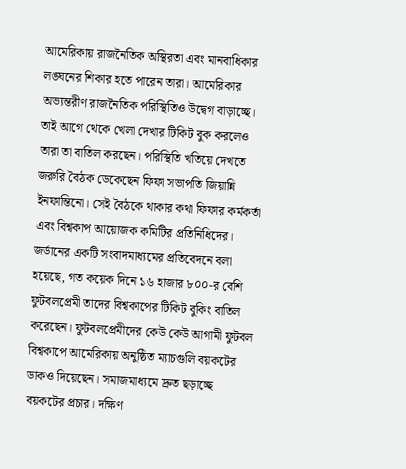আমেরিকায় রাজনৈতিক অস্থিরতা এবং মানবাধিকার লঙ্ঘনের শিকার হতে পারেন তারা। আমেরিকার অভ্যন্তরীণ রাজনৈতিক পরিস্থিতিও উদ্বেগ বাড়াচ্ছে।
তাই আগে থেকে খেলা দেখার টিকিট বুক করলেও তারা তা বাতিল করছেন। পরিস্থিতি খতিয়ে দেখতে জরুরি বৈঠক ডেকেছেন ফিফা সভাপতি জিয়ান্নি ইনফান্তিনো। সেই বৈঠকে থাকার কথা ফিফার কর্মকর্তা এবং বিশ্বকাপ আয়োজক কমিটির প্রতিনিধিদের।
জর্ডানের একটি সংবাদমাধ্যমের প্রতিবেদনে বলা হয়েছে, গত কয়েক দিনে ১৬ হাজার ৮০০-র বেশি ফুটবলপ্রেমী তাদের বিশ্বকাপের টিকিট বুকিং বাতিল করেছেন। ফুটবলপ্রেমীদের কেউ কেউ আগামী ফুটবল বিশ্বকাপে আমেরিকায় অনুষ্ঠিত ম্যাচগুলি বয়কটের ডাকও দিয়েছেন। সমাজমাধ্যমে দ্রুত ছড়াচ্ছে বয়কটের প্রচার। দক্ষিণ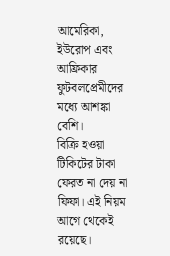আমেরিকা, ইউরোপ এবং আফ্রিকার ফুটবলপ্রেমীদের মধ্যে আশঙ্কা বেশি।
বিক্রি হওয়া টিকিটের টাকা ফেরত না দেয় না ফিফা। এই নিয়ম আগে থেকেই রয়েছে।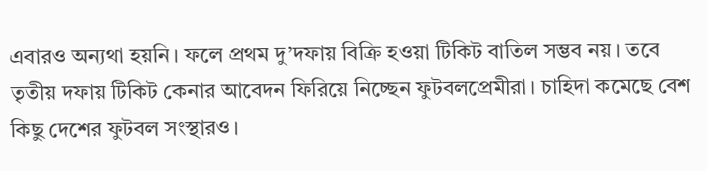এবারও অন্যথা হয়নি। ফলে প্রথম দু’দফায় বিক্রি হওয়া টিকিট বাতিল সম্ভব নয়। তবে তৃতীয় দফায় টিকিট কেনার আবেদন ফিরিয়ে নিচ্ছেন ফুটবলপ্রেমীরা। চাহিদা কমেছে বেশ কিছু দেশের ফুটবল সংস্থারও।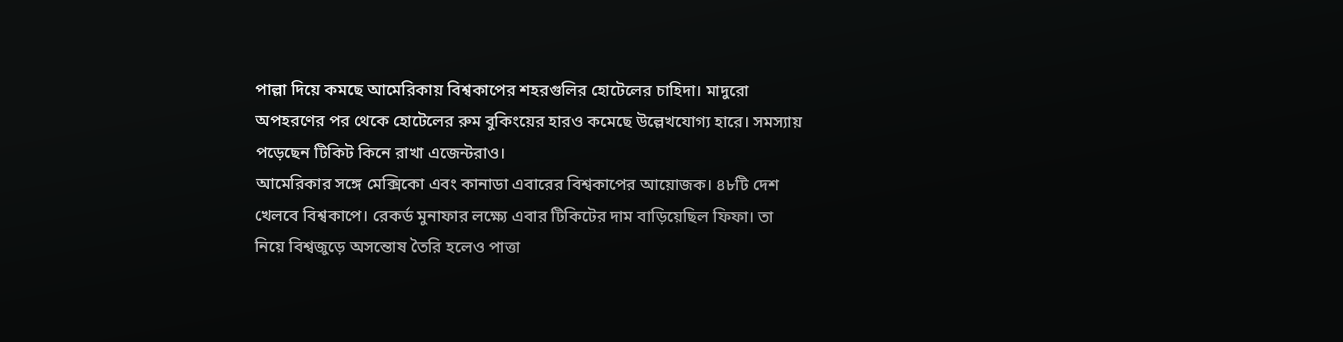পাল্লা দিয়ে কমছে আমেরিকায় বিশ্বকাপের শহরগুলির হোটেলের চাহিদা। মাদুরো অপহরণের পর থেকে হোটেলের রুম বুকিংয়ের হারও কমেছে উল্লেখযোগ্য হারে। সমস্যায় পড়েছেন টিকিট কিনে রাখা এজেন্টরাও।
আমেরিকার সঙ্গে মেক্সিকো এবং কানাডা এবারের বিশ্বকাপের আয়োজক। ৪৮টি দেশ খেলবে বিশ্বকাপে। রেকর্ড মুনাফার লক্ষ্যে এবার টিকিটের দাম বাড়িয়েছিল ফিফা। তা নিয়ে বিশ্বজুড়ে অসন্তোষ তৈরি হলেও পাত্তা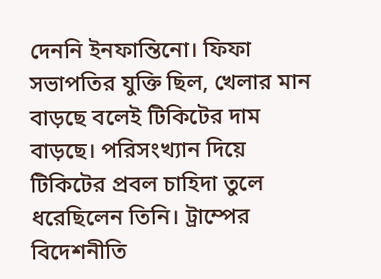দেননি ইনফান্তিনো। ফিফা সভাপতির যুক্তি ছিল, খেলার মান বাড়ছে বলেই টিকিটের দাম বাড়ছে। পরিসংখ্যান দিয়ে টিকিটের প্রবল চাহিদা তুলে ধরেছিলেন তিনি। ট্রাম্পের বিদেশনীতি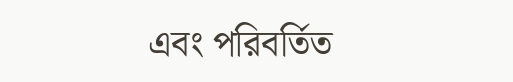এবং পরিবর্তিত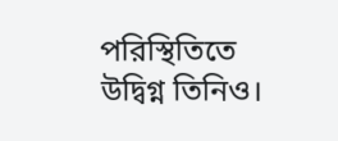পরিস্থিতিতে উদ্বিগ্ন তিনিও।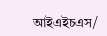আইএইচএস/